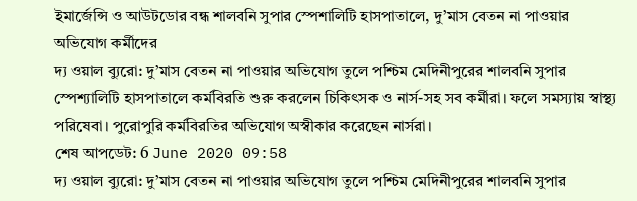ইমার্জেন্সি ও আউটডোর বন্ধ শালবনি সুপার স্পেশালিটি হাসপাতালে, দু’মাস বেতন না পাওয়ার অভিযোগ কর্মীদের
দ্য ওয়াল ব্যুরো: দু’মাস বেতন না পাওয়ার অভিযোগ তুলে পশ্চিম মেদিনীপুরের শালবনি সুপার স্পেশ্যালিটি হাসপাতালে কর্মবিরতি শুরু করলেন চিকিৎসক ও নার্স-সহ সব কর্মীরা। ফলে সমস্যায় স্বাস্থ্য পরিষেবা। পুরোপুরি কর্মবিরতির অভিযোগ অস্বীকার করেছেন নার্সরা।
শেষ আপডেট: 6 June 2020 09:58
দ্য ওয়াল ব্যুরো: দু’মাস বেতন না পাওয়ার অভিযোগ তুলে পশ্চিম মেদিনীপুরের শালবনি সুপার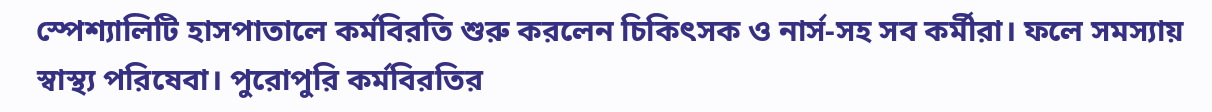স্পেশ্যালিটি হাসপাতালে কর্মবিরতি শুরু করলেন চিকিৎসক ও নার্স-সহ সব কর্মীরা। ফলে সমস্যায় স্বাস্থ্য পরিষেবা। পুরোপুরি কর্মবিরতির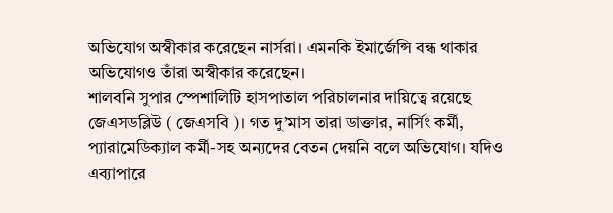অভিযোগ অস্বীকার করেছেন নার্সরা। এমনকি ইমার্জেন্সি বন্ধ থাকার অভিযোগও তাঁরা অস্বীকার করেছেন।
শালবনি সুপার স্পেশালিটি হাসপাতাল পরিচালনার দায়িত্বে রয়েছে জেএসডব্লিউ ( জেএসবি )। গত দু’মাস তারা ডাক্তার, নার্সিং কর্মী, প্যারামেডিক্যাল কর্মী-সহ অন্যদের বেতন দেয়নি বলে অভিযোগ। যদিও এব্যাপারে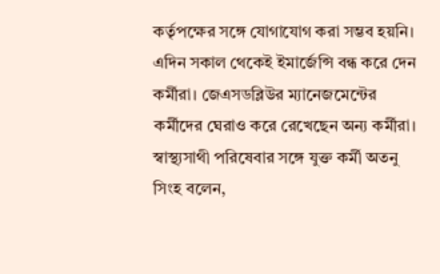কর্তৃপক্ষের সঙ্গে যোগাযোগ করা সম্ভব হয়নি।
এদিন সকাল থেকেই ইমার্জেন্সি বন্ধ করে দেন কর্মীরা। জেএসডব্লিউর ম্যানেজমেন্টের কর্মীদের ঘেরাও করে রেখেছেন অন্য কর্মীরা।
স্বাস্থ্যসাথী পরিষেবার সঙ্গে যুক্ত কর্মী অতনু সিংহ বলেন,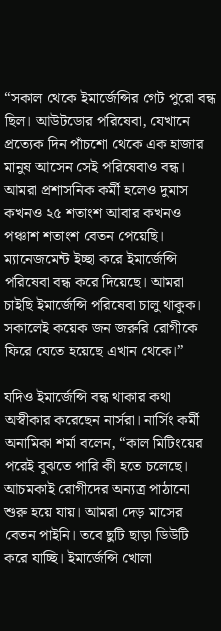“সকাল থেকে ইমার্জেন্সির গেট পুরো বন্ধ ছিল। আউটডোর পরিষেবা, যেখানে প্রত্যেক দিন পাঁচশো থেকে এক হাজার মানুষ আসেন সেই পরিষেবাও বন্ধ। আমরা প্রশাসনিক কর্মী হলেও দুমাস কখনও ২৫ শতাংশ আবার কখনও পঞ্চাশ শতাংশ বেতন পেয়েছি। ম্যানেজমেন্ট ইচ্ছা করে ইমার্জেন্সি পরিষেবা বন্ধ করে দিয়েছে। আমরা চাইছি ইমার্জেন্সি পরিষেবা চালু থাকুক। সকালেই কয়েক জন জরুরি রোগীকে ফিরে যেতে হয়েছে এখান থেকে।”

যদিও ইমার্জেন্সি বন্ধ থাকার কথা অস্বীকার করেছেন নার্সরা। নার্সিং কর্মী অনামিকা শর্মা বলেন, “কাল মিটিংয়ের পরেই বুঝতে পারি কী হতে চলেছে। আচমকাই রোগীদের অন্যত্র পাঠানো শুরু হয়ে যায়। আমরা দেড় মাসের বেতন পাইনি। তবে ছুটি ছাড়া ডিউটি করে যাচ্ছি। ইমার্জেন্সি খোলা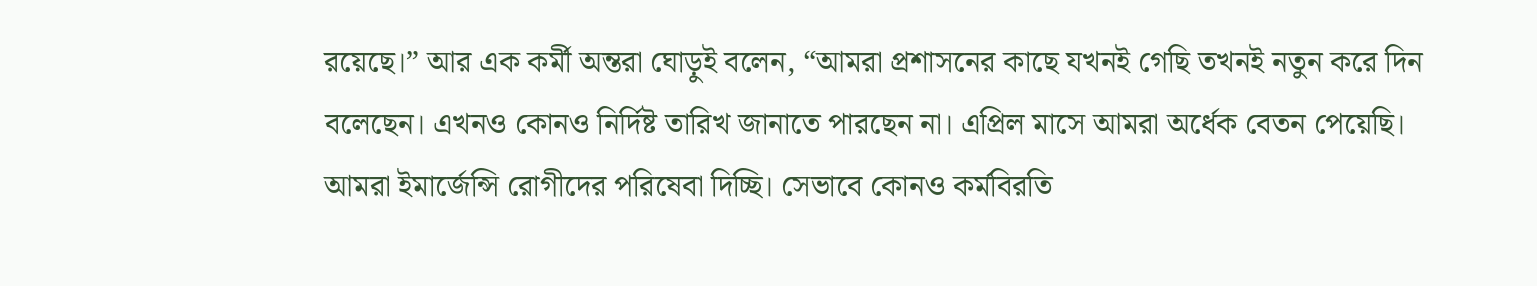রয়েছে।” আর এক কর্মী অন্তরা ঘোড়ুই বলেন, “আমরা প্রশাসনের কাছে যখনই গেছি তখনই নতুন করে দিন বলেছেন। এখনও কোনও নির্দিষ্ট তারিখ জানাতে পারছেন না। এপ্রিল মাসে আমরা অর্ধেক বেতন পেয়েছি। আমরা ইমার্জেন্সি রোগীদের পরিষেবা দিচ্ছি। সেভাবে কোনও কর্মবিরতি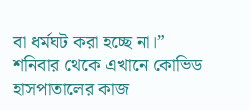বা ধর্মঘট করা হচ্ছে না।”
শনিবার থেকে এখানে কোভিড হাসপাতালের কাজ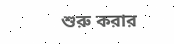শুরু করার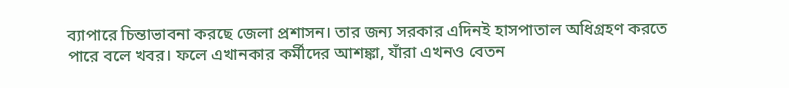ব্যাপারে চিন্তাভাবনা করছে জেলা প্রশাসন। তার জন্য সরকার এদিনই হাসপাতাল অধিগ্রহণ করতে পারে বলে খবর। ফলে এখানকার কর্মীদের আশঙ্কা, যাঁরা এখনও বেতন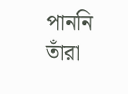পাননি তাঁরা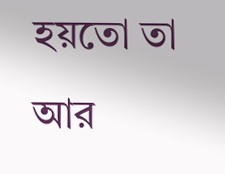হয়তো তা আর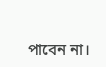পাবেন না।